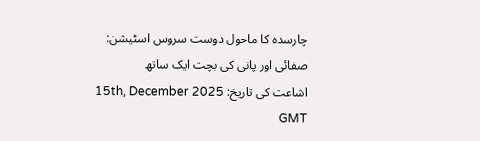چارسدہ کا ماحول دوست سروس اسٹیشن: صفائی اور پانی کی بچت ایک ساتھ
اشاعت کی تاریخ: 15th, December 2025 GMT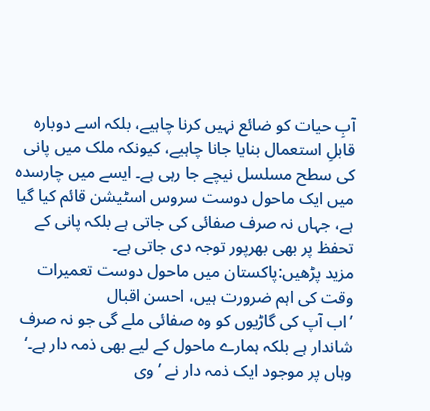آبِ حیات کو ضائع نہیں کرنا چاہیے، بلکہ اسے دوبارہ قابلِ استعمال بنایا جانا چاہیے، کیونکہ ملک میں پانی کی سطح مسلسل نیچے جا رہی ہے۔ ایسے میں چارسدہ میں ایک ماحول دوست سروس اسٹیشن قائم کیا گیا ہے، جہاں نہ صرف صفائی کی جاتی ہے بلکہ پانی کے تحفظ پر بھی بھرپور توجہ دی جاتی ہے۔
مزید پڑھیں:پاکستان میں ماحول دوست تعمیرات وقت کی اہم ضرورت ہیں، احسن اقبال
’اب آپ کی گاڑیوں کو وہ صفائی ملے گی جو نہ صرف شاندار ہے بلکہ ہمارے ماحول کے لیے بھی ذمہ دار ہے۔‘
وہاں پر موجود ایک ذمہ دار نے ’وی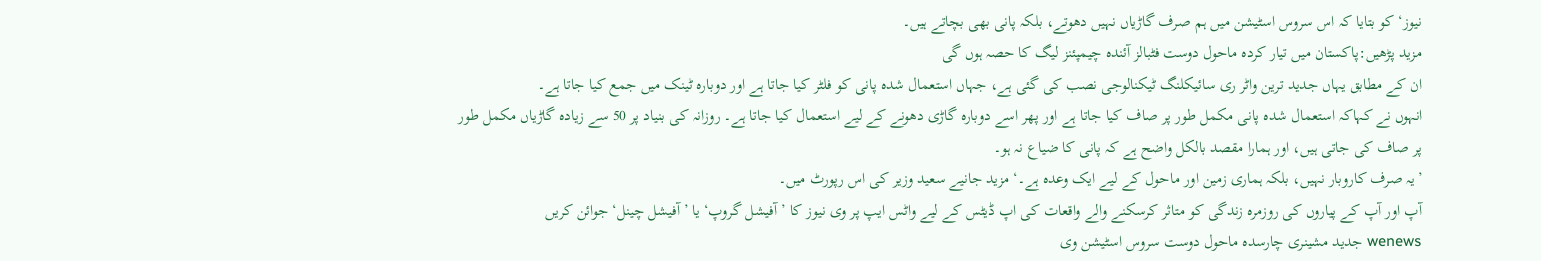نیوز‘ کو بتایا کہ اس سروس اسٹیشن میں ہم صرف گاڑیاں نہیں دھوتے، بلکہ پانی بھی بچاتے ہیں۔
مزید پڑھیں:پاکستان میں تیار کردہ ماحول دوست فٹبالز آئندہ چیمپئنز لیگ کا حصہ ہوں گی
ان کے مطابق یہاں جدید ترین واٹر ری سائیکلنگ ٹیکنالوجی نصب کی گئی ہے، جہاں استعمال شدہ پانی کو فلٹر کیا جاتا ہے اور دوبارہ ٹینک میں جمع کیا جاتا ہے۔
انہوں نے کہاکہ استعمال شدہ پانی مکمل طور پر صاف کیا جاتا ہے اور پھر اسے دوبارہ گاڑی دھونے کے لیے استعمال کیا جاتا ہے۔ روزانہ کی بنیاد پر 50 سے زیادہ گاڑیاں مکمل طور پر صاف کی جاتی ہیں، اور ہمارا مقصد بالکل واضح ہے کہ پانی کا ضیاع نہ ہو۔
’یہ صرف کاروبار نہیں، بلکہ ہماری زمین اور ماحول کے لیے ایک وعدہ ہے۔‘ مزید جانیے سعید وزیر کی اس رپورٹ میں۔
آپ اور آپ کے پیاروں کی روزمرہ زندگی کو متاثر کرسکنے والے واقعات کی اپ ڈیٹس کے لیے واٹس ایپ پر وی نیوز کا ’آفیشل گروپ‘ یا ’آفیشل چینل‘ جوائن کریں
wenews جدید مشینری چارسدہ ماحول دوست سروس اسٹیشن وی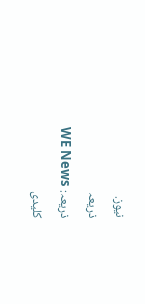نیوز.
ذریعہ
ذریعہ: WE News
کلیدی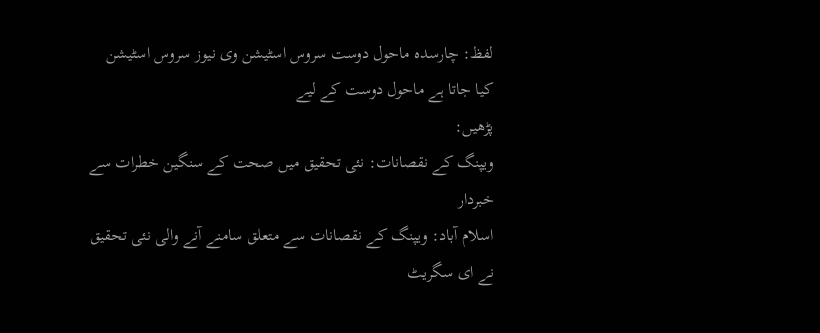لفظ: چارسدہ ماحول دوست سروس اسٹیشن وی نیوز سروس اسٹیشن کیا جاتا ہے ماحول دوست کے لیے
پڑھیں:
ویپنگ کے نقصانات: نئی تحقیق میں صحت کے سنگین خطرات سے خبردار
اسلام آباد: ویپنگ کے نقصانات سے متعلق سامنے آنے والی نئی تحقیق نے ای سگریٹ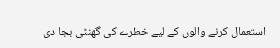استعمال کرنے والوں کے لیے خطرے کی گھنٹی بجا دی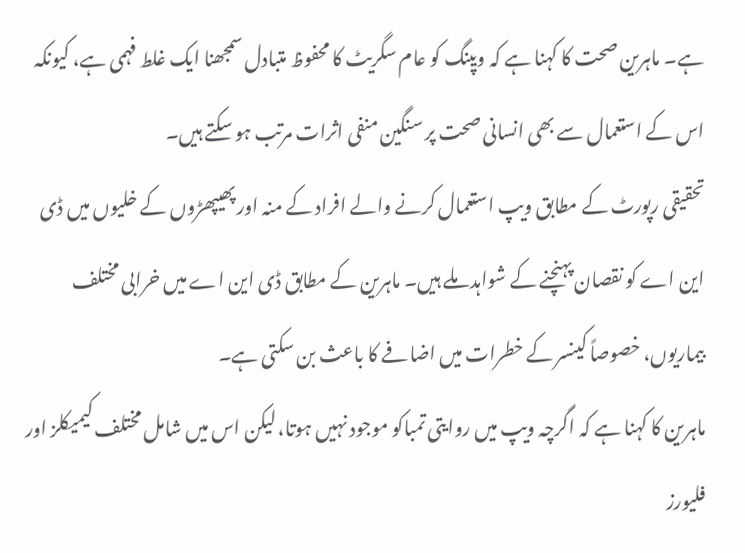ہے۔ ماہرین صحت کا کہنا ہے کہ ویپنگ کو عام سگریٹ کا محفوظ متبادل سمجھنا ایک غلط فہمی ہے، کیونکہ اس کے استعمال سے بھی انسانی صحت پر سنگین منفی اثرات مرتب ہو سکتے ہیں۔
تحقیقی رپورٹ کے مطابق ویپ استعمال کرنے والے افراد کے منہ اور پھیپھڑوں کے خلیوں میں ڈی این اے کو نقصان پہنچنے کے شواہد ملے ہیں۔ ماہرین کے مطابق ڈی این اے میں خرابی مختلف بیماریوں، خصوصاً کینسر کے خطرات میں اضافے کا باعث بن سکتی ہے۔
ماہرین کا کہنا ہے کہ اگرچہ ویپ میں روایتی تمباکو موجود نہیں ہوتا، لیکن اس میں شامل مختلف کیمیکلز اور فلیورز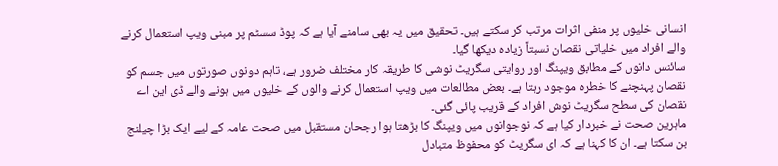انسانی خلیوں پر منفی اثرات مرتب کر سکتے ہیں۔ تحقیق میں یہ بھی سامنے آیا ہے کہ پوڈ سسٹم پر مبنی ویپ استعمال کرنے والے افراد میں خلیاتی نقصان نسبتاً زیادہ دیکھا گیا۔
سائنس دانوں کے مطابق ویپنگ اور روایتی سگریٹ نوشی کا طریقہ کار مختلف ضرور ہے، تاہم دونوں صورتوں میں جسم کو نقصان پہنچنے کا خطرہ موجود رہتا ہے۔ بعض مطالعات میں ویپ استعمال کرنے والوں کے خلیوں میں ہونے والے ڈی این اے نقصان کی سطح سگریٹ نوش افراد کے قریب پائی گئی۔
ماہرین صحت نے خبردار کیا ہے کہ نوجوانوں میں ویپنگ کا بڑھتا ہوا رجحان مستقبل میں صحت عامہ کے لیے ایک بڑا چیلنج بن سکتا ہے۔ ان کا کہنا ہے کہ ای سگریٹ کو محفوظ متبادل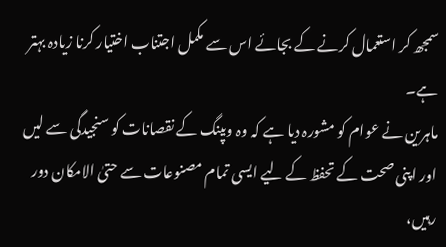سمجھ کر استعمال کرنے کے بجائے اس سے مکمل اجتناب اختیار کرنا زیادہ بہتر ہے۔
ماہرین نے عوام کو مشورہ دیا ہے کہ وہ ویپنگ کے نقصانات کو سنجیدگی سے لیں اور اپنی صحت کے تحفظ کے لیے ایسی تمام مصنوعات سے حتیٰ الامکان دور رہیں،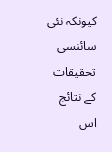کیونکہ نئی سائنسی تحقیقات کے نتائج اس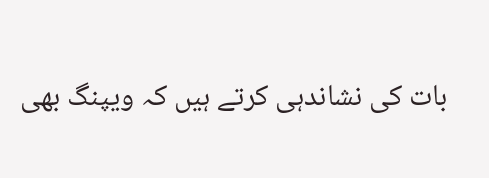بات کی نشاندہی کرتے ہیں کہ ویپنگ بھی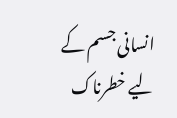انسانی جسم کے لیے خطرناک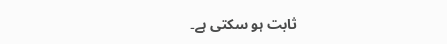ثابت ہو سکتی ہے۔